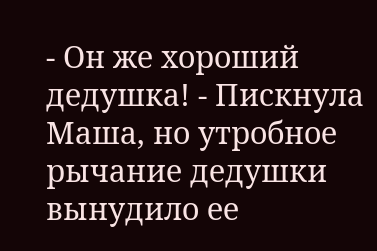- Он же хороший дедушка! - Пискнула Маша, но утробное рычание дедушки вынудило ее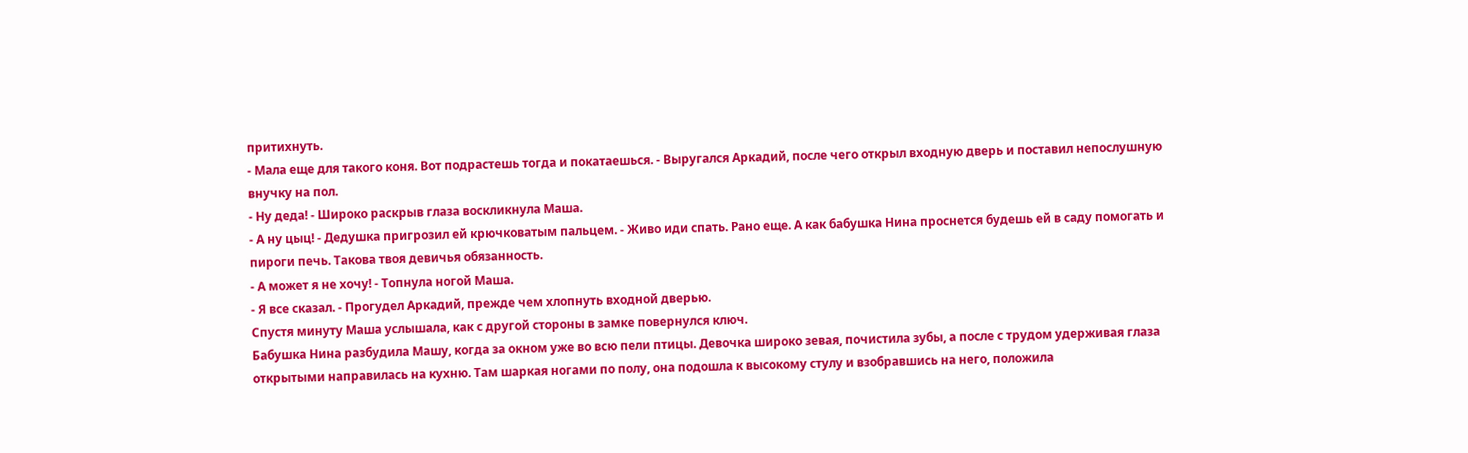притихнуть.
- Мала еще для такого коня. Вот подрастешь тогда и покатаешься. - Выругался Аркадий, после чего открыл входную дверь и поставил непослушную внучку на пол.
- Ну деда! - Широко раскрыв глаза воскликнула Маша.
- А ну цыц! - Дедушка пригрозил ей крючковатым пальцем. - Живо иди спать. Рано еще. А как бабушка Нина проснется будешь ей в саду помогать и пироги печь. Такова твоя девичья обязанность.
- А может я не хочу! - Топнула ногой Маша.
- Я все сказал. - Прогудел Аркадий, прежде чем хлопнуть входной дверью.
Спустя минуту Маша услышала, как с другой стороны в замке повернулся ключ.
Бабушка Нина разбудила Машу, когда за окном уже во всю пели птицы. Девочка широко зевая, почистила зубы, а после с трудом удерживая глаза открытыми направилась на кухню. Там шаркая ногами по полу, она подошла к высокому стулу и взобравшись на него, положила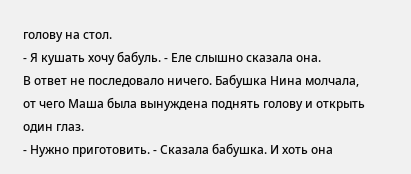голову на стол.
- Я кушать хочу бабуль. - Еле слышно сказала она.
В ответ не последовало ничего. Бабушка Нина молчала, от чего Маша была вынуждена поднять голову и открыть один глаз.
- Нужно приготовить. - Сказала бабушка. И хоть она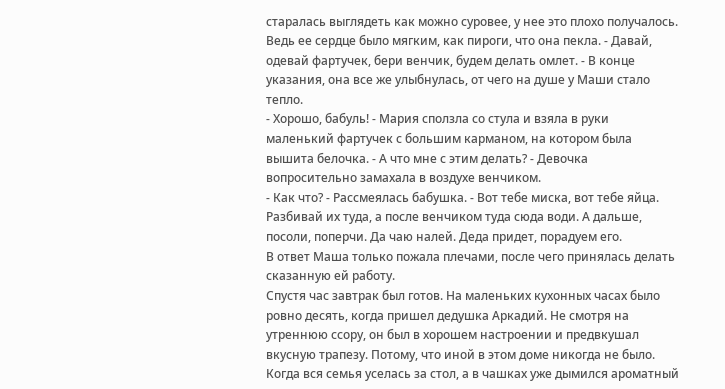старалась выглядеть как можно суровее, у нее это плохо получалось. Ведь ее сердце было мягким, как пироги, что она пекла. - Давай, одевай фартучек, бери венчик, будем делать омлет. - В конце указания, она все же улыбнулась, от чего на душе у Маши стало тепло.
- Хорошо, бабуль! - Мария сползла со стула и взяла в руки маленький фартучек с большим карманом, на котором была вышита белочка. - А что мне с этим делать? - Девочка вопросительно замахала в воздухе венчиком.
- Как что? - Рассмеялась бабушка. - Вот тебе миска, вот тебе яйца. Разбивай их туда, а после венчиком туда сюда води. А дальше, посоли, поперчи. Да чаю налей. Деда придет, порадуем его.
В ответ Маша только пожала плечами, после чего принялась делать сказанную ей работу.
Спустя час завтрак был готов. На маленьких кухонных часах было ровно десять, когда пришел дедушка Аркадий. Не смотря на утреннюю ссору, он был в хорошем настроении и предвкушал вкусную трапезу. Потому, что иной в этом доме никогда не было.
Когда вся семья уселась за стол, а в чашках уже дымился ароматный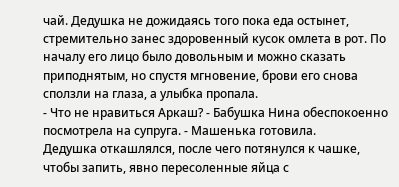чай. Дедушка не дожидаясь того пока еда остынет, стремительно занес здоровенный кусок омлета в рот. По началу его лицо было довольным и можно сказать приподнятым, но спустя мгновение, брови его снова сползли на глаза, а улыбка пропала.
- Что не нравиться Аркаш? - Бабушка Нина обеспокоенно посмотрела на супруга. - Машенька готовила.
Дедушка откашлялся, после чего потянулся к чашке, чтобы запить, явно пересоленные яйца с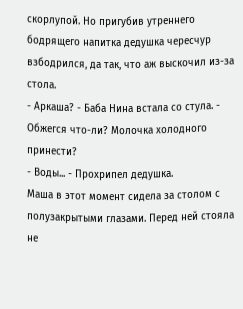скорлупой. Но пригубив утреннего бодрящего напитка дедушка чересчур взбодрился, да так, что аж выскочил из-за стола.
- Аркаша? - Баба Нина встала со стула. - Обжегся что-ли? Молочка холодного принести?
- Воды... - Прохрипел дедушка.
Маша в этот момент сидела за столом с полузакрытыми глазами. Перед ней стояла не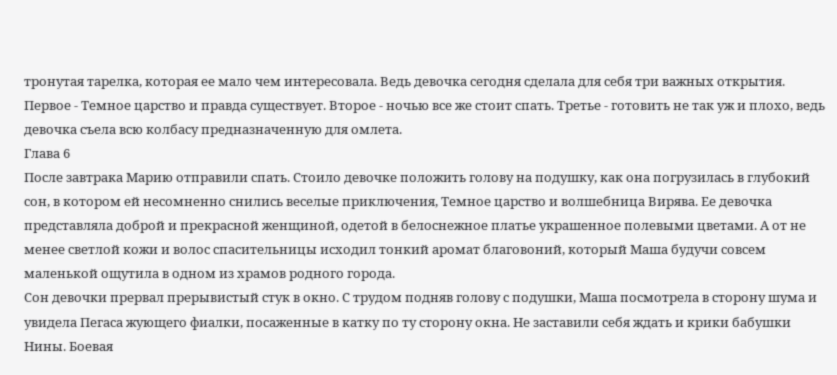тронутая тарелка, которая ее мало чем интересовала. Ведь девочка сегодня сделала для себя три важных открытия. Первое - Темное царство и правда существует. Второе - ночью все же стоит спать. Третье - готовить не так уж и плохо, ведь девочка съела всю колбасу предназначенную для омлета.
Глава 6
После завтрака Марию отправили спать. Стоило девочке положить голову на подушку, как она погрузилась в глубокий сон, в котором ей несомненно снились веселые приключения, Темное царство и волшебница Вирява. Ее девочка представляла доброй и прекрасной женщиной, одетой в белоснежное платье украшенное полевыми цветами. А от не менее светлой кожи и волос спасительницы исходил тонкий аромат благовоний, который Маша будучи совсем маленькой ощутила в одном из храмов родного города.
Сон девочки прервал прерывистый стук в окно. С трудом подняв голову с подушки, Маша посмотрела в сторону шума и увидела Пегаса жующего фиалки, посаженные в катку по ту сторону окна. Не заставили себя ждать и крики бабушки Нины. Боевая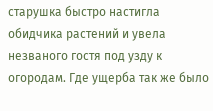старушка быстро настигла обидчика растений и увела незваного гостя под узду к огородам. Где ущерба так же было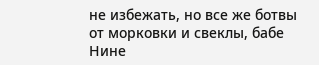не избежать, но все же ботвы от морковки и свеклы, бабе Нине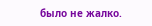было не жалко.